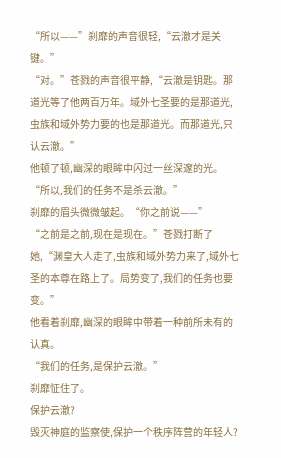“所以——”刹靡的声音很轻,“云澈才是关键。”
“对。”苍戮的声音很平静,“云澈是钥匙。那道光等了他两百万年。域外七圣要的是那道光,虫族和域外势力要的也是那道光。而那道光,只认云澈。”
他顿了顿,幽深的眼眸中闪过一丝深邃的光。
“所以,我们的任务不是杀云澈。”
刹靡的眉头微微皱起。“你之前说——”
“之前是之前,现在是现在。”苍戮打断了她,“渊皇大人走了,虫族和域外势力来了,域外七圣的本尊在路上了。局势变了,我们的任务也要变。”
他看着刹靡,幽深的眼眸中带着一种前所未有的认真。
“我们的任务,是保护云澈。”
刹靡怔住了。
保护云澈?
毁灭神庭的监察使,保护一个秩序阵营的年轻人?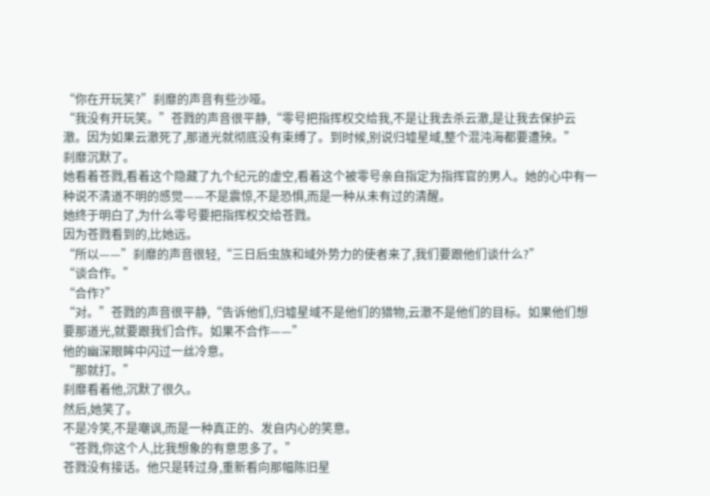“你在开玩笑?”刹靡的声音有些沙哑。
“我没有开玩笑。”苍戮的声音很平静,“零号把指挥权交给我,不是让我去杀云澈,是让我去保护云澈。因为如果云澈死了,那道光就彻底没有束缚了。到时候,别说归墟星域,整个混沌海都要遭殃。”
刹靡沉默了。
她看着苍戮,看着这个隐藏了九个纪元的虚空,看着这个被零号亲自指定为指挥官的男人。她的心中有一种说不清道不明的感觉——不是震惊,不是恐惧,而是一种从未有过的清醒。
她终于明白了,为什么零号要把指挥权交给苍戮。
因为苍戮看到的,比她远。
“所以——”刹靡的声音很轻,“三日后虫族和域外势力的使者来了,我们要跟他们谈什么?”
“谈合作。”
“合作?”
“对。”苍戮的声音很平静,“告诉他们,归墟星域不是他们的猎物,云澈不是他们的目标。如果他们想要那道光,就要跟我们合作。如果不合作——”
他的幽深眼眸中闪过一丝冷意。
“那就打。”
刹靡看着他,沉默了很久。
然后,她笑了。
不是冷笑,不是嘲讽,而是一种真正的、发自内心的笑意。
“苍戮,你这个人,比我想象的有意思多了。”
苍戮没有接话。他只是转过身,重新看向那幅陈旧星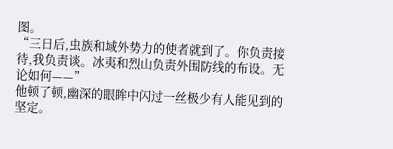图。
“三日后,虫族和域外势力的使者就到了。你负责接待,我负责谈。冰夷和烈山负责外围防线的布设。无论如何——”
他顿了顿,幽深的眼眸中闪过一丝极少有人能见到的坚定。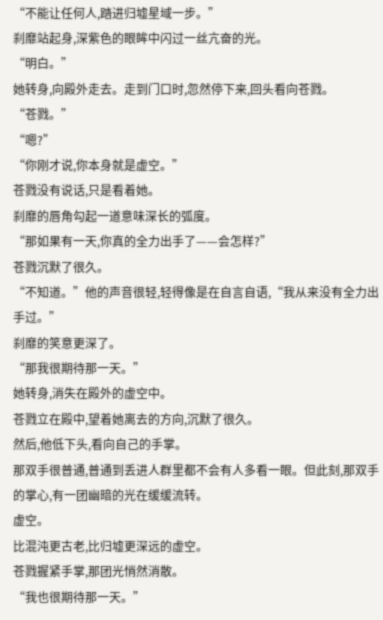“不能让任何人,踏进归墟星域一步。”
刹靡站起身,深紫色的眼眸中闪过一丝亢奋的光。
“明白。”
她转身,向殿外走去。走到门口时,忽然停下来,回头看向苍戮。
“苍戮。”
“嗯?”
“你刚才说,你本身就是虚空。”
苍戮没有说话,只是看着她。
刹靡的唇角勾起一道意味深长的弧度。
“那如果有一天,你真的全力出手了——会怎样?”
苍戮沉默了很久。
“不知道。”他的声音很轻,轻得像是在自言自语,“我从来没有全力出手过。”
刹靡的笑意更深了。
“那我很期待那一天。”
她转身,消失在殿外的虚空中。
苍戮立在殿中,望着她离去的方向,沉默了很久。
然后,他低下头,看向自己的手掌。
那双手很普通,普通到丢进人群里都不会有人多看一眼。但此刻,那双手的掌心,有一团幽暗的光在缓缓流转。
虚空。
比混沌更古老,比归墟更深远的虚空。
苍戮握紧手掌,那团光悄然消散。
“我也很期待那一天。”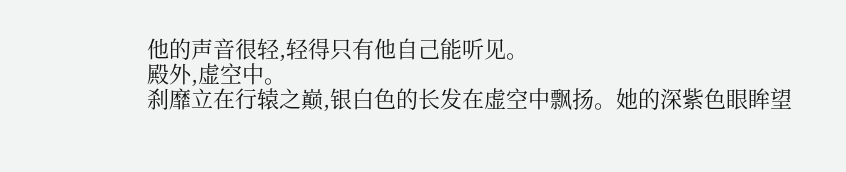他的声音很轻,轻得只有他自己能听见。
殿外,虚空中。
刹靡立在行辕之巅,银白色的长发在虚空中飘扬。她的深紫色眼眸望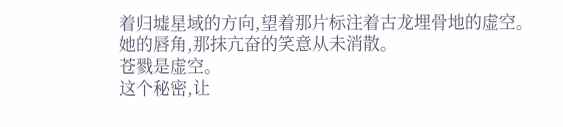着归墟星域的方向,望着那片标注着古龙埋骨地的虚空。
她的唇角,那抹亢奋的笑意从未消散。
苍戮是虚空。
这个秘密,让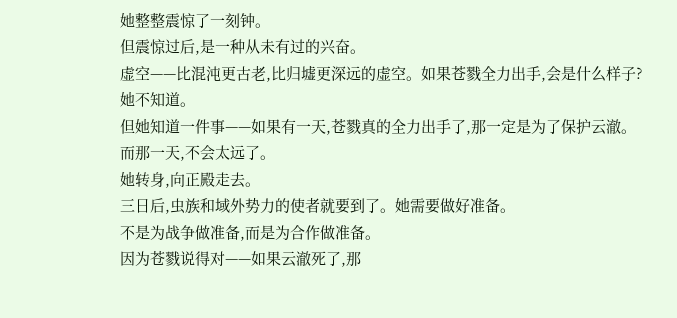她整整震惊了一刻钟。
但震惊过后,是一种从未有过的兴奋。
虚空——比混沌更古老,比归墟更深远的虚空。如果苍戮全力出手,会是什么样子?
她不知道。
但她知道一件事——如果有一天,苍戮真的全力出手了,那一定是为了保护云澈。
而那一天,不会太远了。
她转身,向正殿走去。
三日后,虫族和域外势力的使者就要到了。她需要做好准备。
不是为战争做准备,而是为合作做准备。
因为苍戮说得对——如果云澈死了,那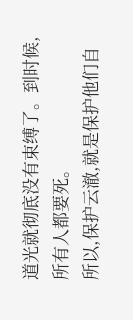道光就彻底没有束缚了。到时候,所有人都要死。
所以,保护云澈,就是保护他们自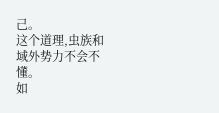己。
这个道理,虫族和域外势力不会不懂。
如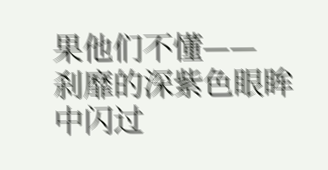果他们不懂——
刹靡的深紫色眼眸中闪过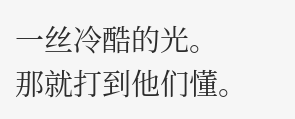一丝冷酷的光。
那就打到他们懂。